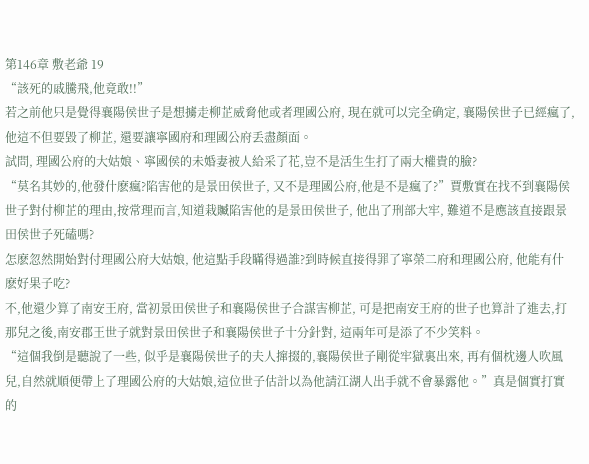第146章 敷老爺 19
“該死的戚騰飛,他竟敢!!”
若之前他只是覺得襄陽侯世子是想擄走柳芷威脅他或者理國公府, 現在就可以完全确定, 襄陽侯世子已經瘋了, 他這不但要毀了柳芷, 還要讓寧國府和理國公府丢盡顏面。
試問, 理國公府的大姑娘、寧國侯的未婚妻被人給采了花,豈不是活生生打了兩大權貴的臉?
“莫名其妙的,他發什麽瘋?陷害他的是景田侯世子, 又不是理國公府,他是不是瘋了?”賈敷實在找不到襄陽侯世子對付柳芷的理由,按常理而言,知道栽贓陷害他的是景田侯世子, 他出了刑部大牢, 難道不是應該直接跟景田侯世子死磕嗎?
怎麽忽然開始對付理國公府大姑娘, 他這點手段瞞得過誰?到時候直接得罪了寧榮二府和理國公府, 他能有什麽好果子吃?
不,他還少算了南安王府, 當初景田侯世子和襄陽侯世子合謀害柳芷, 可是把南安王府的世子也算計了進去,打那兒之後,南安郡王世子就對景田侯世子和襄陽侯世子十分針對, 這兩年可是添了不少笑料。
“這個我倒是聽說了一些, 似乎是襄陽侯世子的夫人撺掇的,襄陽侯世子剛從牢獄裏出來, 再有個枕邊人吹風兒,自然就順便帶上了理國公府的大姑娘,這位世子估計以為他請江湖人出手就不會暴露他。”真是個實打實的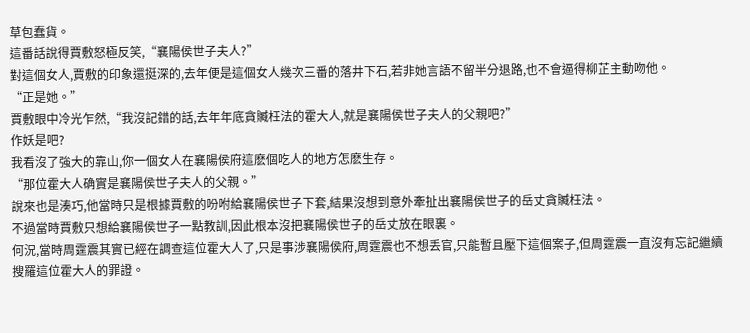草包蠢貨。
這番話說得賈敷怒極反笑,“襄陽侯世子夫人?”
對這個女人,賈敷的印象還挺深的,去年便是這個女人幾次三番的落井下石,若非她言語不留半分退路,也不會逼得柳芷主動吻他。
“正是她。”
賈敷眼中冷光乍然,“我沒記錯的話,去年年底貪贓枉法的霍大人,就是襄陽侯世子夫人的父親吧?”
作妖是吧?
我看沒了強大的靠山,你一個女人在襄陽侯府這麽個吃人的地方怎麽生存。
“那位霍大人确實是襄陽侯世子夫人的父親。”
說來也是湊巧,他當時只是根據賈敷的吩咐給襄陽侯世子下套,結果沒想到意外牽扯出襄陽侯世子的岳丈貪贓枉法。
不過當時賈敷只想給襄陽侯世子一點教訓,因此根本沒把襄陽侯世子的岳丈放在眼裏。
何況,當時周霆震其實已經在調查這位霍大人了,只是事涉襄陽侯府,周霆震也不想丢官,只能暫且壓下這個案子,但周霆震一直沒有忘記繼續搜羅這位霍大人的罪證。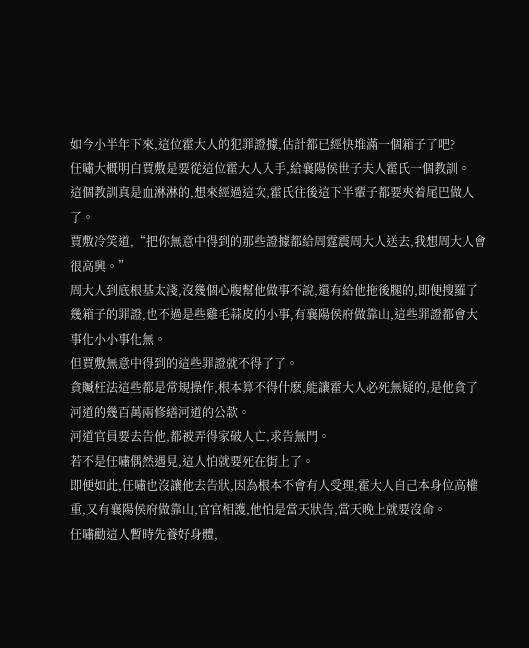如今小半年下來,這位霍大人的犯罪證據,估計都已經快堆滿一個箱子了吧?
任嘯大概明白賈敷是要從這位霍大人入手,給襄陽侯世子夫人霍氏一個教訓。
這個教訓真是血淋淋的,想來經過這次,霍氏往後這下半輩子都要夾着尾巴做人了。
賈敷冷笑道,“把你無意中得到的那些證據都給周霆震周大人送去,我想周大人會很高興。”
周大人到底根基太淺,沒幾個心腹幫他做事不說,還有給他拖後腿的,即便搜羅了幾箱子的罪證,也不過是些雞毛蒜皮的小事,有襄陽侯府做靠山,這些罪證都會大事化小小事化無。
但賈敷無意中得到的這些罪證就不得了了。
貪贓枉法這些都是常規操作,根本算不得什麽,能讓霍大人必死無疑的,是他貪了河道的幾百萬兩修繕河道的公款。
河道官員要去告他,都被弄得家破人亡,求告無門。
若不是任嘯偶然遇見,這人怕就要死在街上了。
即便如此,任嘯也沒讓他去告狀,因為根本不會有人受理,霍大人自己本身位高權重,又有襄陽侯府做靠山,官官相護,他怕是當天狀告,當天晚上就要沒命。
任嘯勸這人暫時先養好身體,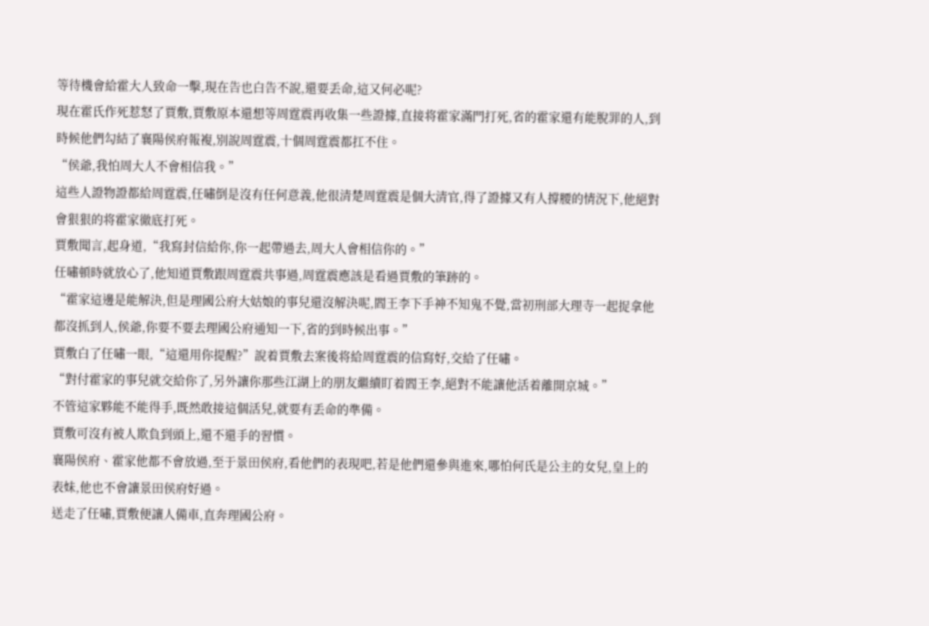等待機會給霍大人致命一擊,現在告也白告不說,還要丢命,這又何必呢?
現在霍氏作死惹怒了賈敷,賈敷原本還想等周霆震再收集一些證據,直接将霍家滿門打死,省的霍家還有能脫罪的人,到時候他們勾結了襄陽侯府報複,別說周霆震,十個周霆震都扛不住。
“侯爺,我怕周大人不會相信我。”
這些人證物證都給周霆震,任嘯倒是沒有任何意義,他很清楚周霆震是個大清官,得了證據又有人撐腰的情況下,他絕對會狠狠的将霍家徹底打死。
賈敷聞言,起身道,“我寫封信給你,你一起帶過去,周大人會相信你的。”
任嘯頓時就放心了,他知道賈敷跟周霆震共事過,周霆震應該是看過賈敷的筆跡的。
“霍家這邊是能解決,但是理國公府大姑娘的事兒還沒解決呢,閻王李下手神不知鬼不覺,當初刑部大理寺一起捉拿他都沒抓到人,侯爺,你要不要去理國公府通知一下,省的到時候出事。”
賈敷白了任嘯一眼,“這還用你提醒?”說着賈敷去案後将給周霆震的信寫好,交給了任嘯。
“對付霍家的事兒就交給你了,另外讓你那些江湖上的朋友繼續盯着閻王李,絕對不能讓他活着離開京城。”
不管這家夥能不能得手,既然敢接這個活兒,就要有丢命的準備。
賈敷可沒有被人欺負到頭上,還不還手的習慣。
襄陽侯府、霍家他都不會放過,至于景田侯府,看他們的表現吧,若是他們還參與進來,哪怕何氏是公主的女兒,皇上的表妹,他也不會讓景田侯府好過。
送走了任嘯,賈敷便讓人備車,直奔理國公府。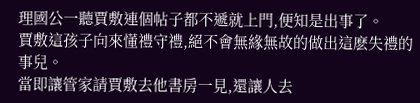理國公一聽賈敷連個帖子都不遞就上門,便知是出事了。
賈敷這孩子向來懂禮守禮,絕不會無緣無故的做出這麽失禮的事兒。
當即讓管家請賈敷去他書房一見,還讓人去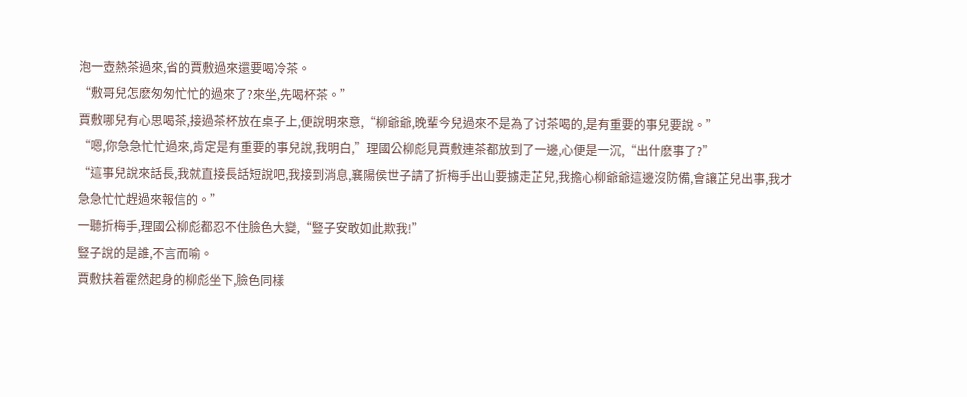泡一壺熱茶過來,省的賈敷過來還要喝冷茶。
“敷哥兒怎麽匆匆忙忙的過來了?來坐,先喝杯茶。”
賈敷哪兒有心思喝茶,接過茶杯放在桌子上,便說明來意,“柳爺爺,晚輩今兒過來不是為了讨茶喝的,是有重要的事兒要說。”
“嗯,你急急忙忙過來,肯定是有重要的事兒說,我明白,”理國公柳彪見賈敷連茶都放到了一邊,心便是一沉,“出什麽事了?”
“這事兒說來話長,我就直接長話短說吧,我接到消息,襄陽侯世子請了折梅手出山要擄走芷兒,我擔心柳爺爺這邊沒防備,會讓芷兒出事,我才急急忙忙趕過來報信的。”
一聽折梅手,理國公柳彪都忍不住臉色大變,“豎子安敢如此欺我!”
豎子說的是誰,不言而喻。
賈敷扶着霍然起身的柳彪坐下,臉色同樣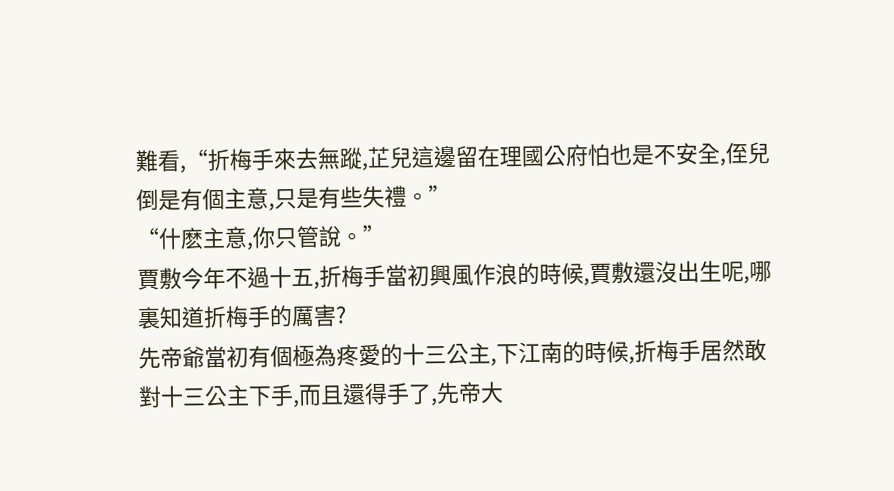難看,“折梅手來去無蹤,芷兒這邊留在理國公府怕也是不安全,侄兒倒是有個主意,只是有些失禮。”
“什麽主意,你只管說。”
賈敷今年不過十五,折梅手當初興風作浪的時候,賈敷還沒出生呢,哪裏知道折梅手的厲害?
先帝爺當初有個極為疼愛的十三公主,下江南的時候,折梅手居然敢對十三公主下手,而且還得手了,先帝大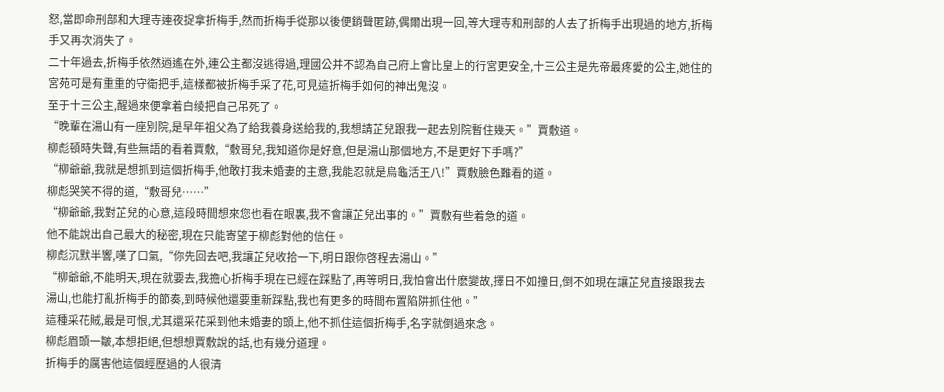怒,當即命刑部和大理寺連夜捉拿折梅手,然而折梅手從那以後便銷聲匿跡,偶爾出現一回,等大理寺和刑部的人去了折梅手出現過的地方,折梅手又再次消失了。
二十年過去,折梅手依然逍遙在外,連公主都沒逃得過,理國公并不認為自己府上會比皇上的行宮更安全,十三公主是先帝最疼愛的公主,她住的宮苑可是有重重的守衛把手,這樣都被折梅手采了花,可見這折梅手如何的神出鬼沒。
至于十三公主,醒過來便拿着白绫把自己吊死了。
“晚輩在湯山有一座別院,是早年祖父為了給我養身送給我的,我想請芷兒跟我一起去別院暫住幾天。”賈敷道。
柳彪頓時失聲,有些無語的看着賈敷,“敷哥兒,我知道你是好意,但是湯山那個地方,不是更好下手嗎?”
“柳爺爺,我就是想抓到這個折梅手,他敢打我未婚妻的主意,我能忍就是烏龜活王八!”賈敷臉色難看的道。
柳彪哭笑不得的道,“敷哥兒……”
“柳爺爺,我對芷兒的心意,這段時間想來您也看在眼裏,我不會讓芷兒出事的。”賈敷有些着急的道。
他不能說出自己最大的秘密,現在只能寄望于柳彪對他的信任。
柳彪沉默半響,嘆了口氣,“你先回去吧,我讓芷兒收拾一下,明日跟你啓程去湯山。”
“柳爺爺,不能明天,現在就要去,我擔心折梅手現在已經在踩點了,再等明日,我怕會出什麽變故,擇日不如撞日,倒不如現在讓芷兒直接跟我去湯山,也能打亂折梅手的節奏,到時候他還要重新踩點,我也有更多的時間布置陷阱抓住他。”
這種采花賊,最是可恨,尤其還采花采到他未婚妻的頭上,他不抓住這個折梅手,名字就倒過來念。
柳彪眉頭一皺,本想拒絕,但想想賈敷說的話,也有幾分道理。
折梅手的厲害他這個經歷過的人很清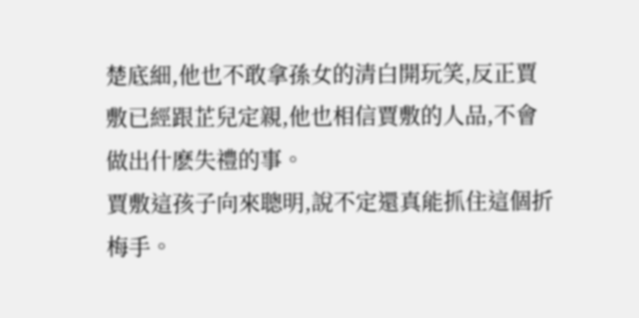楚底細,他也不敢拿孫女的清白開玩笑,反正賈敷已經跟芷兒定親,他也相信賈敷的人品,不會做出什麽失禮的事。
賈敷這孩子向來聰明,說不定還真能抓住這個折梅手。